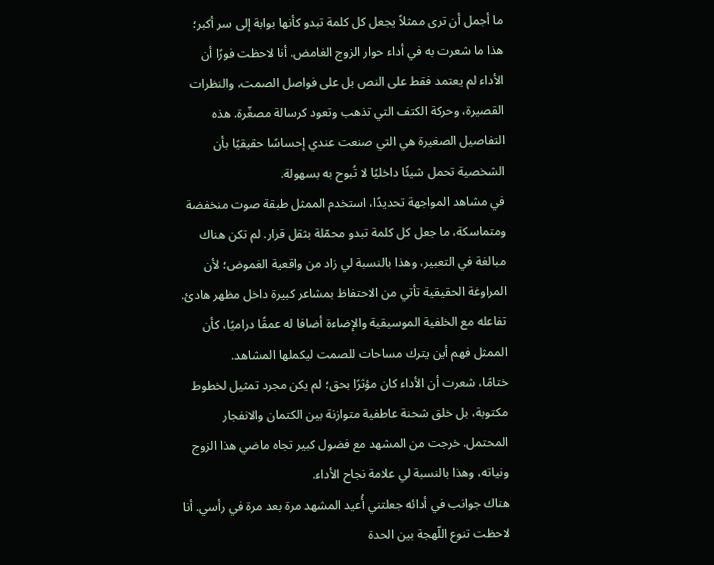ما أجمل أن ترى ممثلاً يجعل كل كلمة تبدو كأنها بوابة إلى سر أكبر؛ هذا ما شعرت به في أداء حوار الزوج الغامض. أنا لاحظت فورًا أن الأداء لم يعتمد فقط على النص بل على فواصل الصمت، والنظرات القصيرة، وحركة الكتف التي تذهب وتعود كرسالة مصغّرة. هذه التفاصيل الصغيرة هي التي صنعت عندي إحساسًا حقيقيًا بأن الشخصية تحمل شيئًا داخليًا لا تُبوح به بسهولة.
في مشاهد المواجهة تحديدًا، استخدم الممثل طبقة صوت منخفضة ومتماسكة، ما جعل كل كلمة تبدو محمّلة بثقل قرار. لم تكن هناك مبالغة في التعبير، وهذا بالنسبة لي زاد من واقعية الغموض؛ لأن المراوغة الحقيقية تأتي من الاحتفاظ بمشاعر كبيرة داخل مظهر هادئ. تفاعله مع الخلفية الموسيقية والإضاءة أضافا له عمقًا دراميًا، كأن الممثل فهم أين يترك مساحات للصمت ليكملها المشاهد.
ختامًا، شعرت أن الأداء كان مؤثرًا بحق؛ لم يكن مجرد تمثيل لخطوط مكتوبة، بل خلق شحنة عاطفية متوازنة بين الكتمان والانفجار المحتمل. خرجت من المشهد مع فضول كبير تجاه ماضي هذا الزوج ونياته، وهذا بالنسبة لي علامة نجاح الأداء.
هناك جوانب في أدائه جعلتني أُعيد المشهد مرة بعد مرة في رأسي. أنا لاحظت تنوع اللّهجة بين الحدة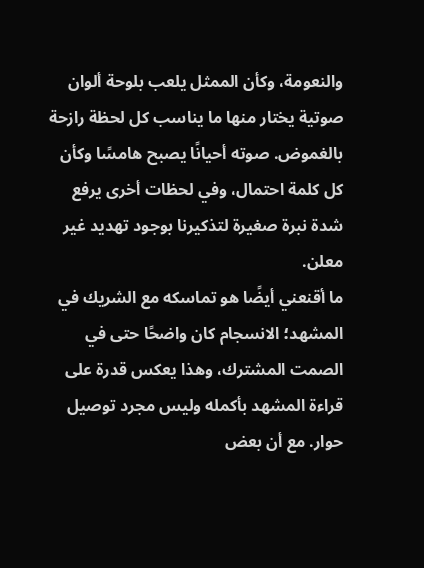والنعومة، وكأن الممثل يلعب بلوحة ألوان صوتية يختار منها ما يناسب كل لحظة رازحة بالغموض. صوته أحيانًا يصبح هامسًا وكأن كل كلمة احتمال، وفي لحظات أخرى يرفع شدة نبرة صغيرة لتذكيرنا بوجود تهديد غير معلن.
ما أقنعني أيضًا هو تماسكه مع الشريك في المشهد؛ الانسجام كان واضحًا حتى في الصمت المشترك، وهذا يعكس قدرة على قراءة المشهد بأكمله وليس مجرد توصيل حوار. مع أن بعض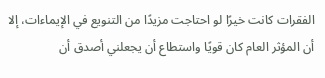الفقرات كانت خيرًا لو احتاجت مزيدًا من التنويع في الإيماءات، إلا أن المؤثر العام كان قويًا واستطاع أن يجعلني أصدق أن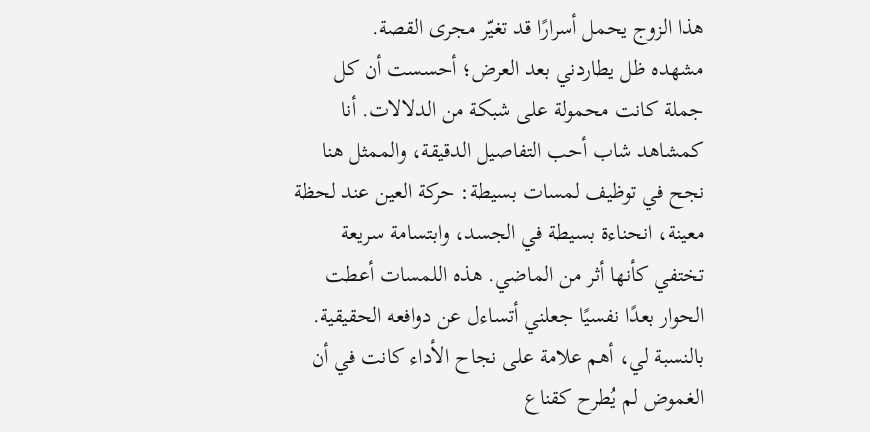هذا الزوج يحمل أسرارًا قد تغيّر مجرى القصة.
مشهده ظل يطاردني بعد العرض؛ أحسست أن كل جملة كانت محمولة على شبكة من الدلالات. أنا كمشاهد شاب أحب التفاصيل الدقيقة، والممثل هنا نجح في توظيف لمسات بسيطة: حركة العين عند لحظة معينة، انحناءة بسيطة في الجسد، وابتسامة سريعة تختفي كأنها أثر من الماضي. هذه اللمسات أعطت الحوار بعدًا نفسيًا جعلني أتساءل عن دوافعه الحقيقية.
بالنسبة لي، أهم علامة على نجاح الأداء كانت في أن الغموض لم يُطرح كقناع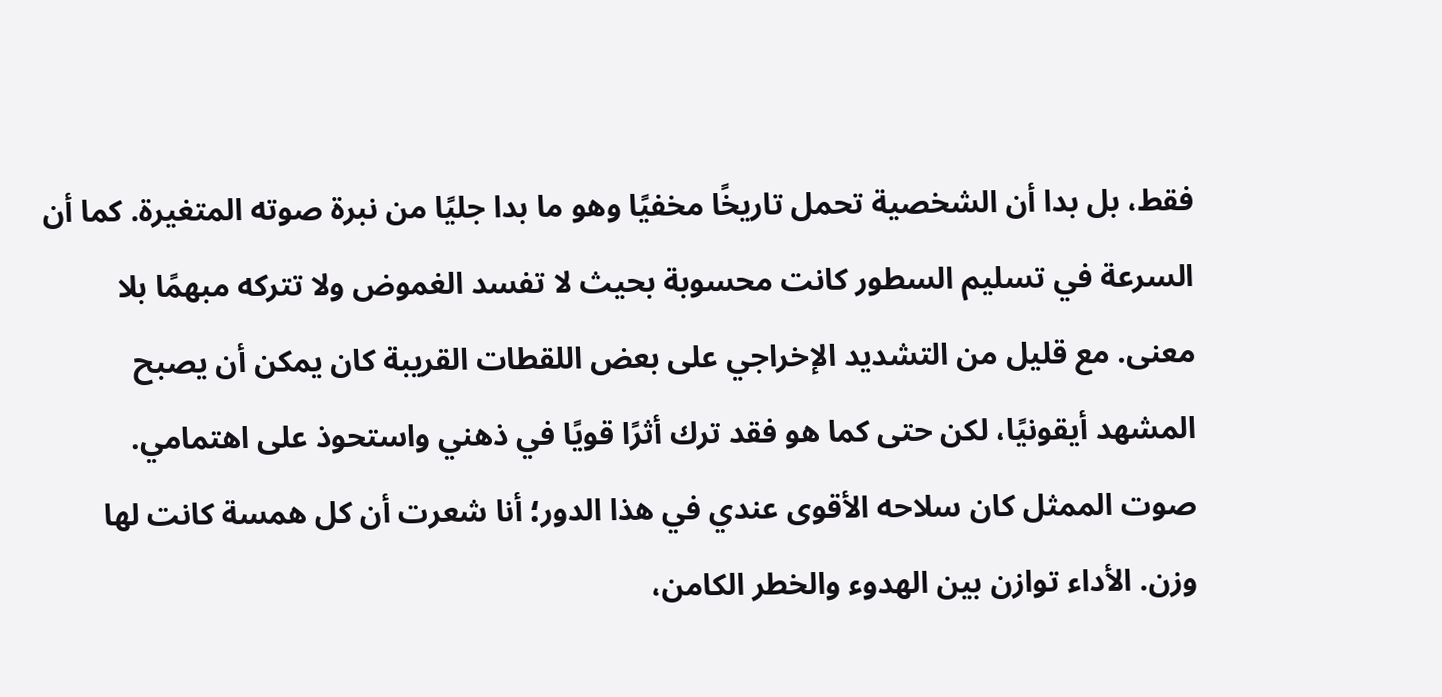فقط، بل بدا أن الشخصية تحمل تاريخًا مخفيًا وهو ما بدا جليًا من نبرة صوته المتغيرة. كما أن السرعة في تسليم السطور كانت محسوبة بحيث لا تفسد الغموض ولا تتركه مبهمًا بلا معنى. مع قليل من التشديد الإخراجي على بعض اللقطات القريبة كان يمكن أن يصبح المشهد أيقونيًا، لكن حتى كما هو فقد ترك أثرًا قويًا في ذهني واستحوذ على اهتمامي.
صوت الممثل كان سلاحه الأقوى عندي في هذا الدور؛ أنا شعرت أن كل همسة كانت لها وزن. الأداء توازن بين الهدوء والخطر الكامن،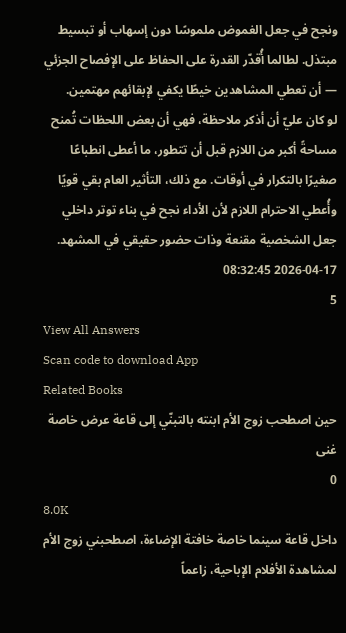ونجح في جعل الغموض ملموسًا دون إسهاب أو تبسيط مبتذل. لطالما أُقدّر القدرة على الحفاظ على الإفصاح الجزئي — أن تعطي المشاهدين خيطًا يكفي لإبقائهم مهتمين.
لو كان عليّ أن أذكر ملاحظة، فهي أن بعض اللحظات تُمنح مساحةً أكبر من اللازم قبل أن تتطور، ما أعطى انطباعًا صغيرًا بالتكرار في أوقات. مع ذلك، التأثير العام بقي قويًا وأُعطي الاحترام اللازم لأن الأداء نجح في بناء توتر داخلي جعل الشخصية مقنعة وذات حضور حقيقي في المشهد.
2026-04-17 08:32:45
5
View All Answers
Scan code to download App
Related Books
حين اصطحب زوج الأم ابنته بالتبنّي إلى قاعة عرض خاصة
غنى
0
8.0K
داخل قاعة سينما خاصة خافتة الإضاءة، اصطحبني زوج الأم لمشاهدة الأفلام الإباحية، زاعماً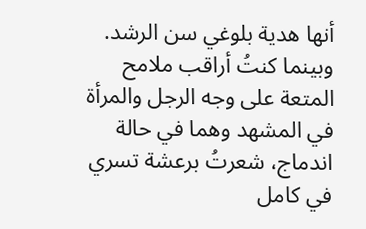أنها هدية بلوغي سن الرشد.
وبينما كنتُ أراقب ملامح المتعة على وجه الرجل والمرأة في المشهد وهما في حالة اندماج، شعرتُ برعشة تسري في كامل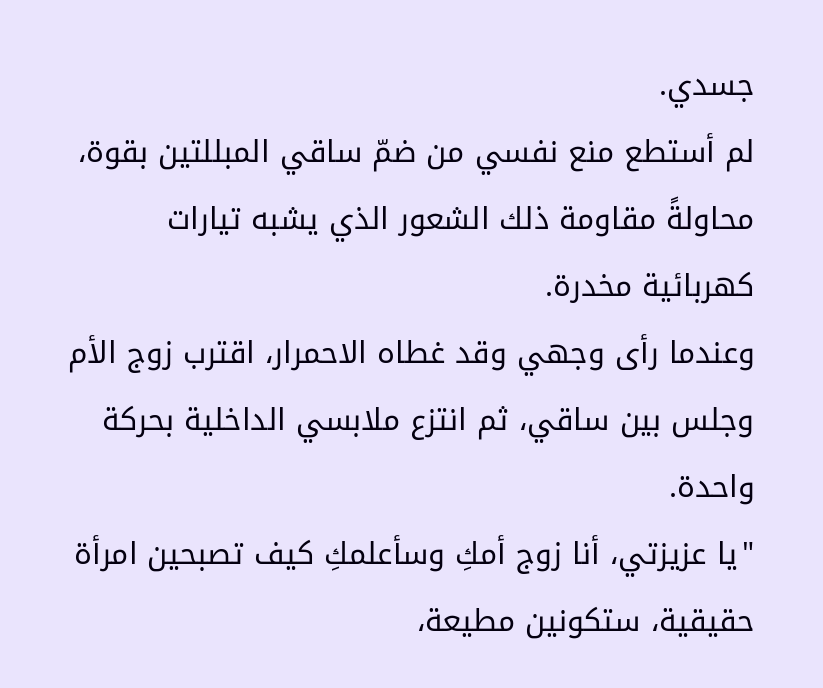جسدي.
لم أستطع منع نفسي من ضمّ ساقي المبللتين بقوة، محاولةً مقاومة ذلك الشعور الذي يشبه تيارات كهربائية مخدرة.
وعندما رأى وجهي وقد غطاه الاحمرار، اقترب زوج الأم وجلس بين ساقي، ثم انتزع ملابسي الداخلية بحركة واحدة.
"يا عزيزتي، أنا زوج أمكِ وسأعلمكِ كيف تصبحين امرأة حقيقية، ستكونين مطيعة،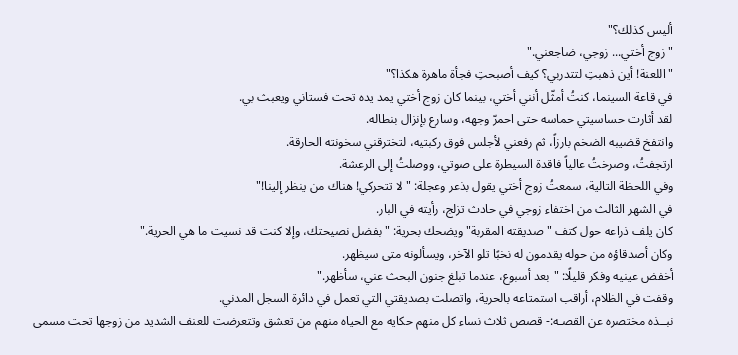أليس كذلك؟"
"زوج أختي... زوجي، ضاجعني."
"اللعنة! أين ذهبتِ لتتدربي؟ كيف أصبحتِ فجأة ماهرة هكذا؟"
في قاعة السينما، كنتُ أمثّل أنني أختي، بينما كان زوج أختي يمد يده تحت فستاني ويعبث بي.
لقد أثارت حساسيتي حماسه حتى احمرّ وجهه، وسارع بإنزال بنطاله.
وانتفخ قضيبه الضخم بارزاً، ثم رفعني لأجلس فوق ركبتيه، لتخترقني سخونته الحارقة.
ارتجفتُ، وصرختُ عالياً فاقدة السيطرة على صوتي، ووصلتُ إلى الرعشة.
وفي اللحظة التالية، سمعتُ زوج أختي يقول بذعر وعجلة: "لا تتحركي! هناك من ينظر إلينا!"
في الشهر الثالث من اختفاء زوجي في حادث تزلج، رأيته في البار.
كان يلف ذراعه حول كتف "صديقته المقربة" ويضحك بحرية: "بفضل نصيحتك، وإلا كنت قد نسيت ما هي الحرية."
وكان أصدقاؤه من حوله يقدمون له نخبًا تلو الآخر، ويسألونه متى سيظهر.
أخفض عينيه وفكر قليلًا: "بعد أسبوع، عندما تبلغ جنون البحث عني، سأظهر."
وقفت في الظلام، أراقب استمتاعه بالحرية، واتصلت بصديقتي التي تعمل في دائرة السجل المدني.
نبــذه مختصره عن القصـه:- قصص ثلاث نساء كل منهم حكايه مع الحياه منهم من تعشق وتتعرضت للعنف الشديد من زوجها تحت مسمى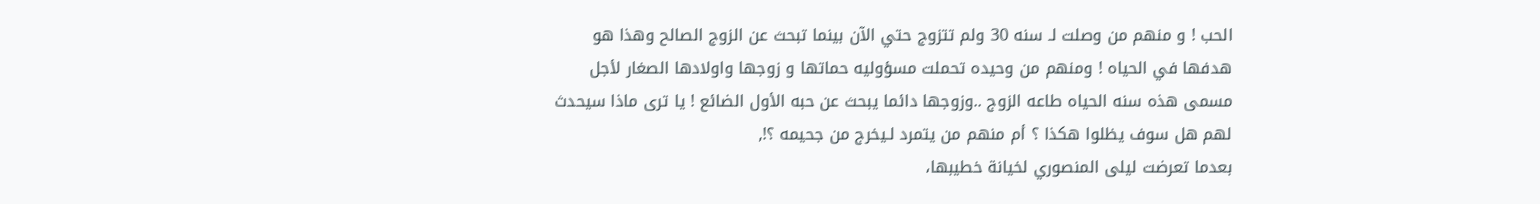الحب ! و منهم من وصلت لـ سنه 30 ولم تتزوج حتي الآن بينما تبحث عن الزوج الصالح وهذا هو هدفها في الحياه ! ومنهم من وحيده تحملت مسؤوليه حماتها و زوجها واولادها الصغار لأجل مسمى هذه سنه الحياه طاعه الزوج ..وزوجها دائما يبحث عن حبه الأول الضائع ! يا ترى ماذا سيحدث لهم هل سوف يظلوا هكذا ؟ أم منهم من يتمرد لـيخرج من جحيمه ؟!,
بعدما تعرضت ليلى المنصوري لخيانة خطيبها،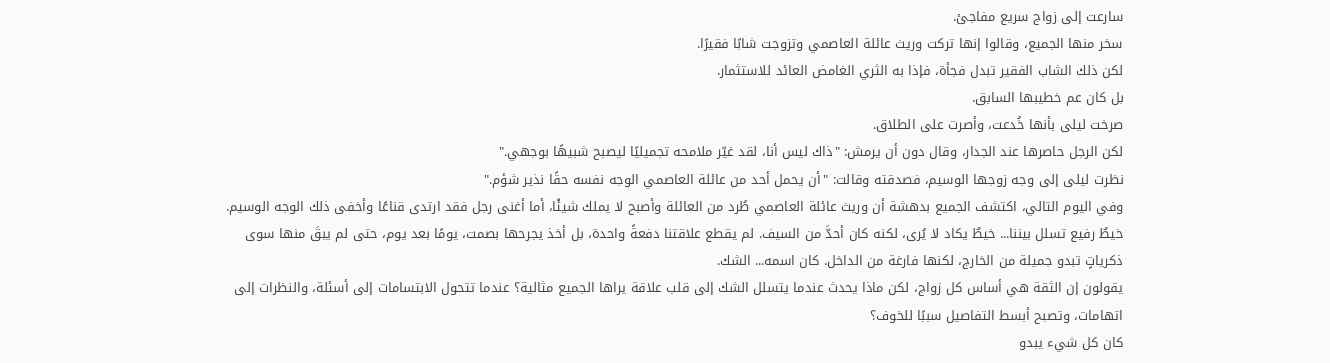سارعت إلى زواج سريع مفاجئ.
سخر منها الجميع، وقالوا إنها تركت وريث عائلة العاصمي وتزوجت شابًا فقيرًا.
لكن ذلك الشاب الفقير تبدل فجأة، فإذا به الثري الغامض العائد للاستثمار.
بل كان عم خطيبها السابق.
صرخت ليلى بأنها خُدعت، وأصرت على الطلاق.
لكن الرجل حاصرها عند الجدار، وقال دون أن يرمش: "ذاك ليس أنا، لقد غيّر ملامحه تجميليًا ليصبح شبيهًا بوجهي."
نظرت ليلى إلى وجه زوجها الوسيم، فصدقته وقالت: "أن يحمل أحد من عائلة العاصمي الوجه نفسه حقًا نذير شؤم."
وفي اليوم التالي، اكتشف الجميع بدهشة أن وريث عائلة العاصمي طُرد من العائلة وأصبح لا يملك شيئًا، أما أغنى رجل فقد ارتدى قناعًا وأخفى ذلك الوجه الوسيم.
خيطٌ رفيع تسلل بيننا... خيطٌ يكاد لا يُرى، لكنه كان أحدَّ من السيف. لم يقطع علاقتنا دفعةً واحدة، بل أخذ يجرحها بصمت، يومًا بعد يوم، حتى لم يبقَ منها سوى ذكرياتٍ تبدو جميلة من الخارج، لكنها فارغة من الداخل. كان اسمه... الشك.
يقولون إن الثقة هي أساس كل زواج، لكن ماذا يحدث عندما يتسلل الشك إلى قلب علاقة يراها الجميع مثالية؟ عندما تتحول الابتسامات إلى أسئلة، والنظرات إلى اتهامات، وتصبح أبسط التفاصيل سببًا للخوف؟
كان كل شيء يبدو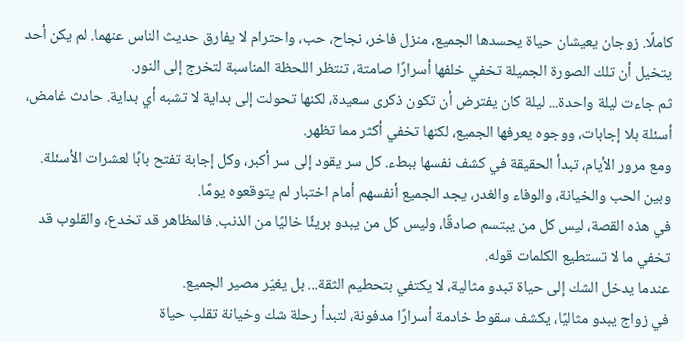كاملًا. زوجان يعيشان حياة يحسدها الجميع، منزل فاخر، نجاح، حب، واحترام لا يفارق حديث الناس عنهما. لم يكن أحد يتخيل أن تلك الصورة الجميلة تخفي خلفها أسرارًا صامتة، تنتظر اللحظة المناسبة لتخرج إلى النور.
ثم جاءت ليلة واحدة... ليلة كان يفترض أن تكون ذكرى سعيدة، لكنها تحولت إلى بداية لا تشبه أي بداية. حادث غامض، أسئلة بلا إجابات، ووجوه يعرفها الجميع، لكنها تخفي أكثر مما تظهر.
ومع مرور الأيام، تبدأ الحقيقة في كشف نفسها ببطء. كل سر يقود إلى سر أكبر، وكل إجابة تفتح بابًا لعشرات الأسئلة. وبين الحب والخيانة، والوفاء والغدر، يجد الجميع أنفسهم أمام اختبار لم يتوقعوه يومًا.
في هذه القصة، ليس كل من يبتسم صادقًا، وليس كل من يبدو بريئًا خاليًا من الذنب. فالمظاهر قد تخدع، والقلوب قد تخفي ما لا تستطيع الكلمات قوله.
عندما يدخل الشك إلى حياة تبدو مثالية، لا يكتفي بتحطيم الثقة... بل يغيّر مصير الجميع.
في زواج يبدو مثاليًا، يكشف سقوط خادمة أسرارًا مدفونة، لتبدأ رحلة شك وخيانة تقلب حياة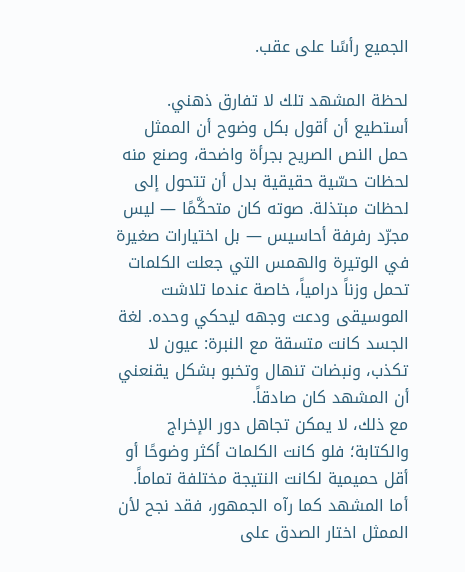الجميع رأسًا على عقب.

لحظة المشهد تلك لا تفارق ذهني.
أستطيع أن أقول بكل وضوح أن الممثل حمل النص الصريح بجرأة واضحة، وصنع منه لحظات حسّية حقيقية بدل أن تتحول إلى لحظات مبتذلة. صوته كان متحكَّمًا — ليس مجرّد رفرفة أحاسيس — بل اختيارات صغيرة في الوتيرة والهمس التي جعلت الكلمات تحمل وزناً درامياً، خاصة عندما تلاشت الموسيقى ودعت وجهه ليحكي وحده. لغة الجسد كانت متسقة مع النبرة: عيون لا تكذب، ونبضات تنهال وتخبو بشكل يقنعني أن المشهد كان صادقاً.
مع ذلك، لا يمكن تجاهل دور الإخراج والكتابة؛ فلو كانت الكلمات أكثر وضوحًا أو أقل حميمية لكانت النتيجة مختلفة تماماً. أما المشهد كما رآه الجمهور، فقد نجح لأن الممثل اختار الصدق على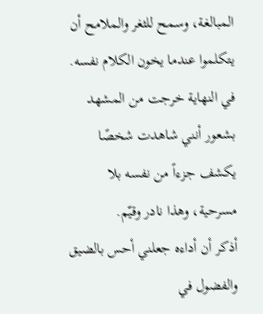المبالغة، وسمح للثغر والملامح أن يتكلموا عندما يخون الكلام نفسه. في النهاية خرجت من المشهد بشعور أنني شاهدت شخصًا يكشف جزءاً من نفسه بلا مسرحية، وهذا نادر وقيّم.
أذكر أن أداءه جعلني أحس بالضيق والفضول في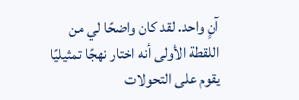آنٍ واحد. لقد كان واضحًا لي من اللقطة الأولى أنه اختار نهجًا تمثيليًا يقوم على التحولات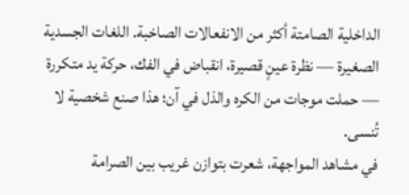الداخلية الصامتة أكثر من الانفعالات الصاخبة. اللغات الجسدية الصغيرة — نظرة عينٍ قصيرة، انقباض في الفك، حركة يد متكررة — حملت موجات من الكره والذل في آن؛ هذا صنع شخصية لا تُنسى.
في مشاهد المواجهة، شعرت بتوازن غريب بين الصرامة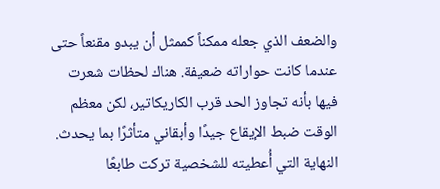والضعف الذي جعله ممكناً كممثل أن يبدو مقنعاً حتى عندما كانت حواراته ضعيفة. هناك لحظات شعرت فيها بأنه تجاوز الحد قرب الكاريكاتير، لكن معظم الوقت ضبط الإيقاع جيدًا وأبقاني متأثرًا بما يحدث. النهاية التي أُعطيته للشخصية تركت طابعًا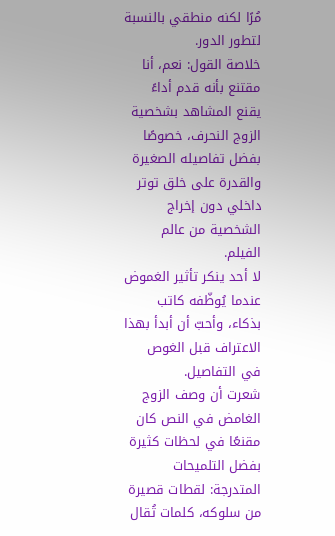مُرًا لكنه منطقي بالنسبة لتطور الدور.
خلاصة القول: نعم، أنا مقتنع بأنه قدم أداءً يقنع المشاهد بشخصية الزوج النحرف، خصوصًا بفضل تفاصيله الصغيرة والقدرة على خلق توتر داخلي دون إخراج الشخصية من عالم الفيلم.
لا أحد ينكر تأثير الغموض عندما يُوظّفه كاتب بذكاء، وأحبّ أن أبدأ بهذا الاعتراف قبل الغوص في التفاصيل.
شعرت أن وصف الزوج الغامض في النص كان مقنعًا في لحظات كثيرة بفضل التلميحات المتدرجة: لقطات قصيرة من سلوكه، كلمات تُقال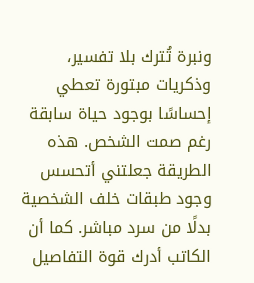ونبرة تُترك بلا تفسير، وذكريات مبتورة تعطي إحساسًا بوجود حياة سابقة رغم صمت الشخص. هذه الطريقة جعلتني أتحسس وجود طبقات خلف الشخصية بدلًا من سرد مباشر. كما أن الكاتب أدرك قوة التفاصيل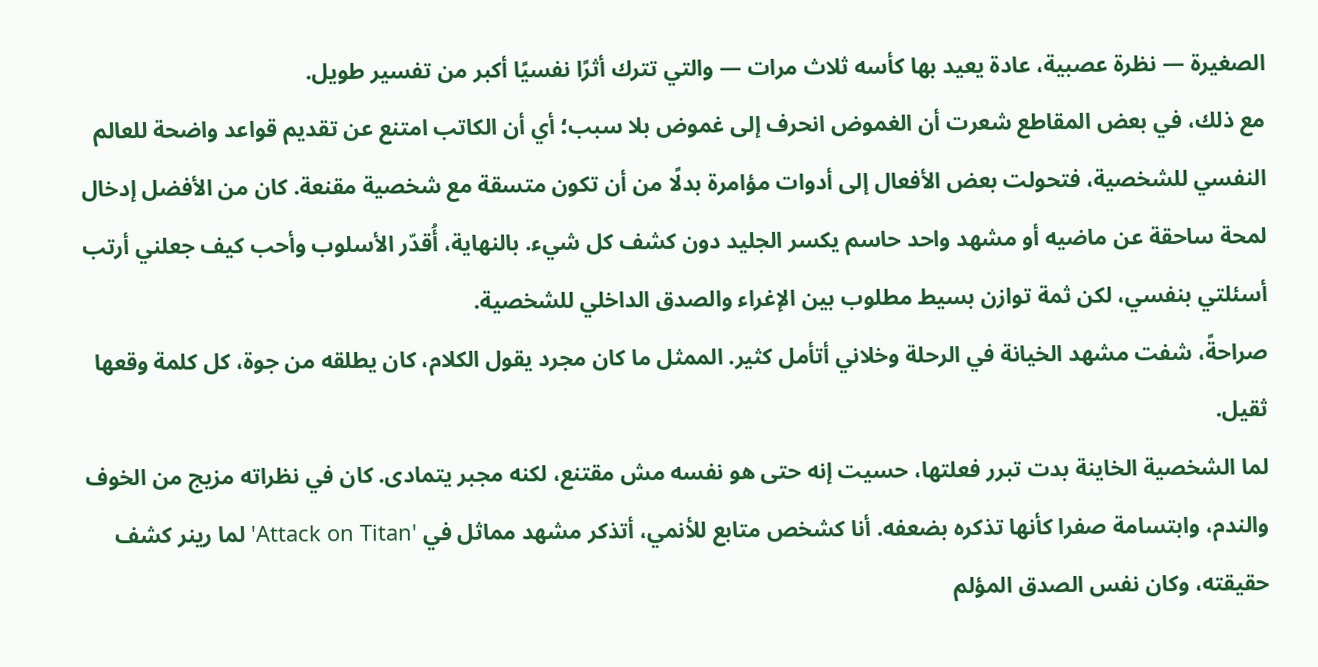الصغيرة — نظرة عصبية، عادة يعيد بها كأسه ثلاث مرات — والتي تترك أثرًا نفسيًا أكبر من تفسير طويل.
مع ذلك، في بعض المقاطع شعرت أن الغموض انحرف إلى غموض بلا سبب؛ أي أن الكاتب امتنع عن تقديم قواعد واضحة للعالم النفسي للشخصية، فتحولت بعض الأفعال إلى أدوات مؤامرة بدلًا من أن تكون متسقة مع شخصية مقنعة. كان من الأفضل إدخال لمحة ساحقة عن ماضيه أو مشهد واحد حاسم يكسر الجليد دون كشف كل شيء. بالنهاية، أُقدّر الأسلوب وأحب كيف جعلني أرتب أسئلتي بنفسي، لكن ثمة توازن بسيط مطلوب بين الإغراء والصدق الداخلي للشخصية.
صراحةً، شفت مشهد الخيانة في الرحلة وخلاني أتأمل كثير. الممثل ما كان مجرد يقول الكلام، كان يطلقه من جوة، كل كلمة وقعها ثقيل.
لما الشخصية الخاينة بدت تبرر فعلتها، حسيت إنه حتى هو نفسه مش مقتنع، لكنه مجبر يتمادى. كان في نظراته مزيج من الخوف والندم، وابتسامة صفرا كأنها تذكره بضعفه. أنا كشخص متابع للأنمي، أتذكر مشهد مماثل في 'Attack on Titan' لما رينر كشف حقيقته، وكان نفس الصدق المؤلم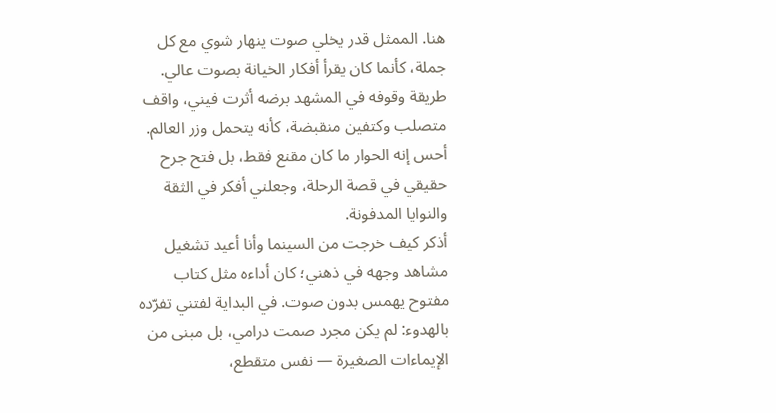هنا. الممثل قدر يخلي صوت ينهار شوي مع كل جملة، كأنما كان يقرأ أفكار الخيانة بصوت عالي.
طريقة وقوفه في المشهد برضه أثرت فيني، واقف متصلب وكتفين منقبضة، كأنه يتحمل وزر العالم. أحس إنه الحوار ما كان مقنع فقط، بل فتح جرح حقيقي في قصة الرحلة، وجعلني أفكر في الثقة والنوايا المدفونة.
أذكر كيف خرجت من السينما وأنا أعيد تشغيل مشاهد وجهه في ذهني؛ كان أداءه مثل كتاب مفتوح يهمس بدون صوت. في البداية لفتني تفرّده بالهدوء: لم يكن مجرد صمت درامي، بل مبنى من الإيماءات الصغيرة — نفس متقطع،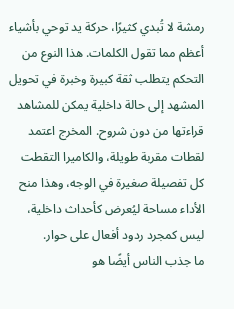رمشة لا تُبدي كثيرًا، حركة يد توحي بأشياء أعظم مما تقول الكلمات. هذا النوع من التحكم يتطلب ثقة كبيرة وخبرة في تحويل المشهد إلى حالة داخلية يمكن للمشاهد قراءتها من دون شروح. المخرج اعتمد لقطات مقربة طويلة، والكاميرا التقطت كل تفصيلة صغيرة في الوجه، وهذا منح الأداء مساحة ليُعرض كأحداث داخلية، ليس كمجرد ردود أفعال على حوار.
ما جذب الناس أيضًا هو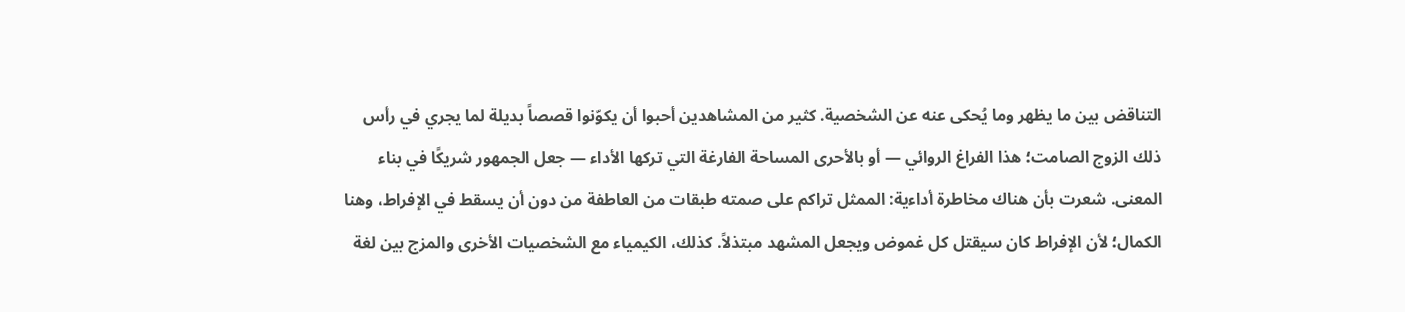التناقض بين ما يظهر وما يُحكى عنه عن الشخصية. كثير من المشاهدين أحبوا أن يكوّنوا قصصاً بديلة لما يجري في رأس ذلك الزوج الصامت؛ هذا الفراغ الروائي — أو بالأحرى المساحة الفارغة التي تركها الأداء — جعل الجمهور شريكًا في بناء المعنى. شعرت بأن هناك مخاطرة أداءية: الممثل تراكم على صمته طبقات من العاطفة من دون أن يسقط في الإفراط، وهنا الكمال؛ لأن الإفراط كان سيقتل كل غموض ويجعل المشهد مبتذلاً. كذلك، الكيمياء مع الشخصيات الأخرى والمزج بين لغة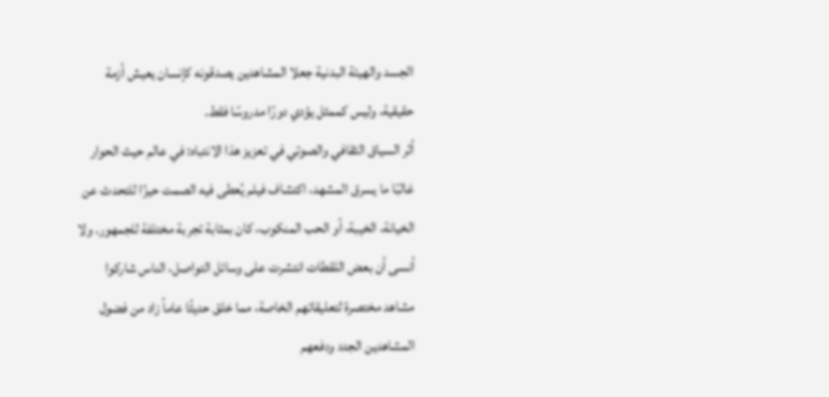الجسد والهيئة البدنية جعلا المشاهدين يصدقونه كإنسان يعيش أزمة حقيقية، وليس كممثل يؤدي دورًا مدروسًا فقط.
أثر السياق الثقافي والصوتي في تعزيز هذا الانتباه: في عالم حيث الحوار غالبًا ما يسرق المشهد، اكتشاف فيلم يُعطى فيه الصمت حيزًا للتحدث عن الخيانة، الخيبة، أو الحب المنكوب، كان بمثابة تجربة مختلفة للجمهور. ولا أنسى أن بعض اللقطات انتشرت على وسائل التواصل، الناس شاركوا مشاهد مختصرة لتعليقاتهم الخاصة، مما خلق حديثًا عاماً زاد من فضول المشاهدين الجدد ودفعهم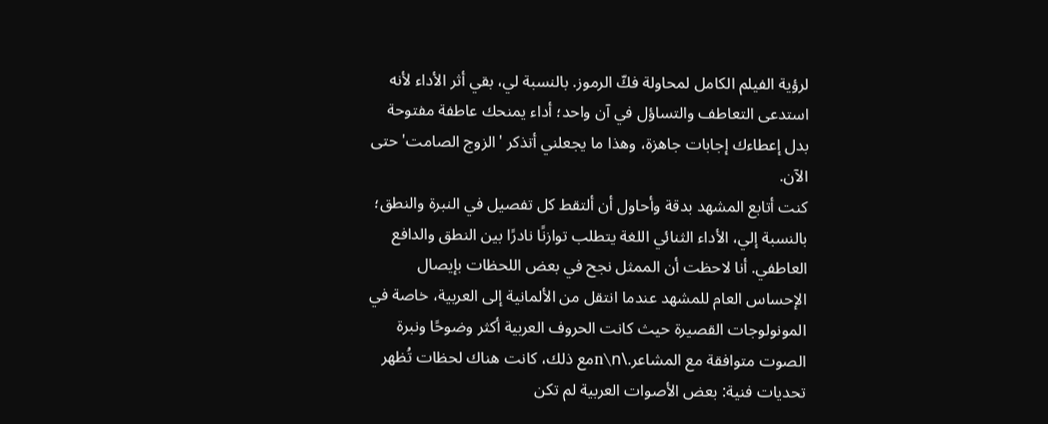لرؤية الفيلم الكامل لمحاولة فكّ الرموز. بالنسبة لي، بقي أثر الأداء لأنه استدعى التعاطف والتساؤل في آن واحد؛ أداء يمنحك عاطفة مفتوحة بدل إعطاءك إجابات جاهزة، وهذا ما يجعلني أتذكر 'الزوج الصامت' حتى الآن.
كنت أتابع المشهد بدقة وأحاول أن ألتقط كل تفصيل في النبرة والنطق؛ بالنسبة إلي، الأداء الثنائي اللغة يتطلب توازنًا نادرًا بين النطق والدافع العاطفي. أنا لاحظت أن الممثل نجح في بعض اللحظات بإيصال الإحساس العام للمشهد عندما انتقل من الألمانية إلى العربية، خاصة في المونولوجات القصيرة حيث كانت الحروف العربية أكثر وضوحًا ونبرة الصوت متوافقة مع المشاعر.\n\nمع ذلك، كانت هناك لحظات تُظهر تحديات فنية: بعض الأصوات العربية لم تكن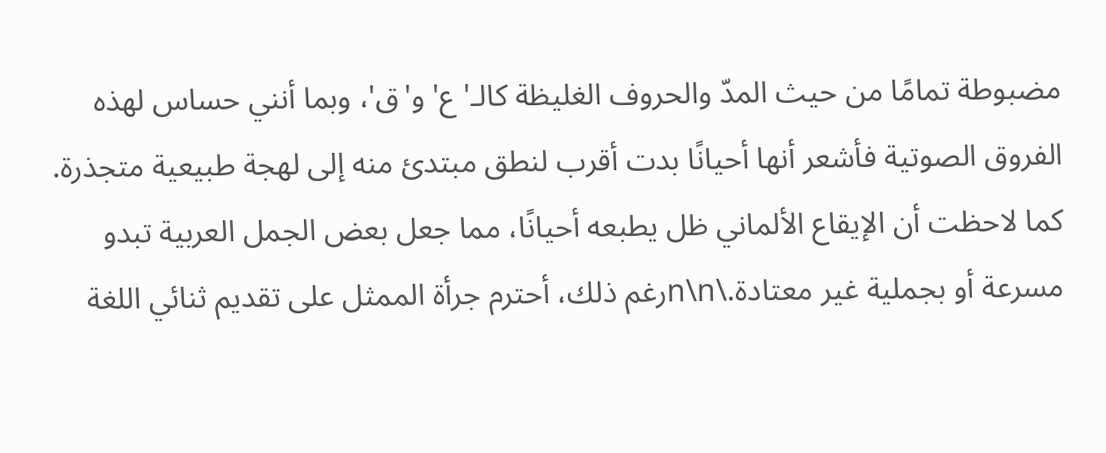مضبوطة تمامًا من حيث المدّ والحروف الغليظة كالـ'ع' و'ق'، وبما أنني حساس لهذه الفروق الصوتية فأشعر أنها أحيانًا بدت أقرب لنطق مبتدئ منه إلى لهجة طبيعية متجذرة. كما لاحظت أن الإيقاع الألماني ظل يطبعه أحيانًا، مما جعل بعض الجمل العربية تبدو مسرعة أو بجملية غير معتادة.\n\nرغم ذلك، أحترم جرأة الممثل على تقديم ثنائي اللغة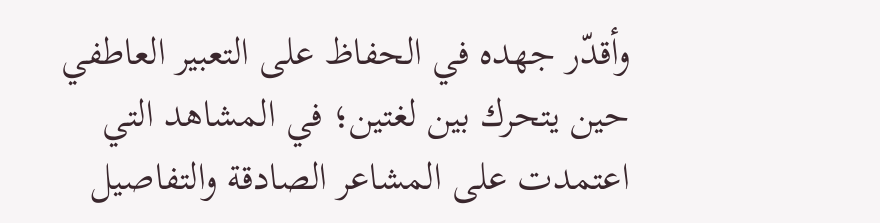وأقدّر جهده في الحفاظ على التعبير العاطفي حين يتحرك بين لغتين؛ في المشاهد التي اعتمدت على المشاعر الصادقة والتفاصيل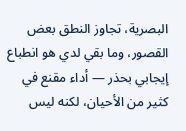البصرية، تجاوز النطق بعض القصور، وما بقي لدي هو انطباع إيجابي بحذر — أداء مقنع في كثير من الأحيان، لكنه ليس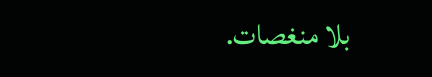بلا منغصات.